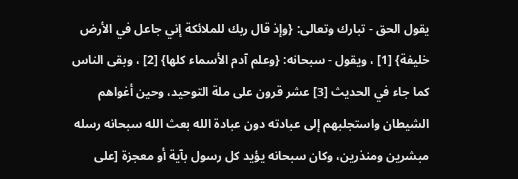يقول الحق - تبارك وتعالى: {وإذ قال ربك للملائكة إني جاعل في الأرض خليفة} [1] ، ويقول - سبحانه: {وعلم آدم الأسماء كلها} [2] ، وبقى الناس كما جاء في الحديث [3] عشر قرون على ملة التوحيد، وحين أغواهم الشيطان واستجلبهم إلى عبادته دون عبادة الله بعث الله سبحانه رسله مبشرين ومنذرين، وكان سبحانه يؤيد كل رسول بآية أو معجزة [على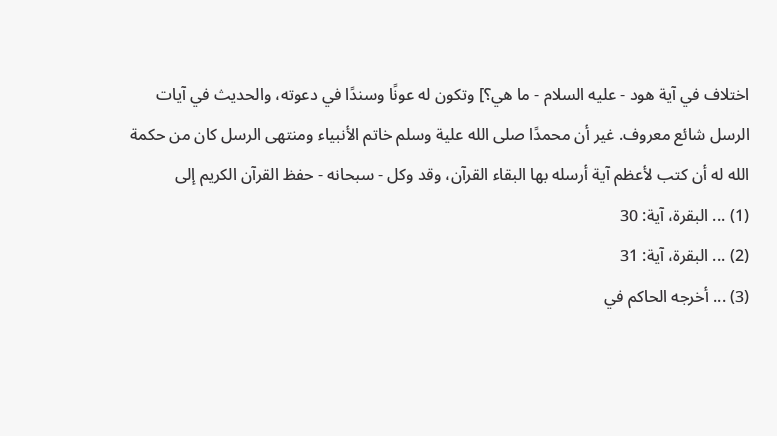اختلاف في آية هود - عليه السلام - ما هي؟] وتكون له عونًا وسندًا في دعوته، والحديث في آيات الرسل شائع معروف. غير أن محمدًا صلى الله علية وسلم خاتم الأنبياء ومنتهى الرسل كان من حكمة الله له أن كتب لأعظم آية أرسله بها البقاء القرآن، وقد وكل - سبحانه - حفظ القرآن الكريم إلى
(1) ... البقرة، آية: 30
(2) ... البقرة، آية: 31
(3) ... أخرجه الحاكم في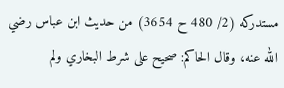مستدركه (2/ 480 ح 3654) من حديث ابن عباس رضي الله عنه، وقال الحاكم: صحيح على شرط البخاري ولم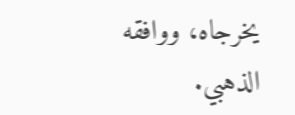يخرجاه، ووافقه الذهبي.